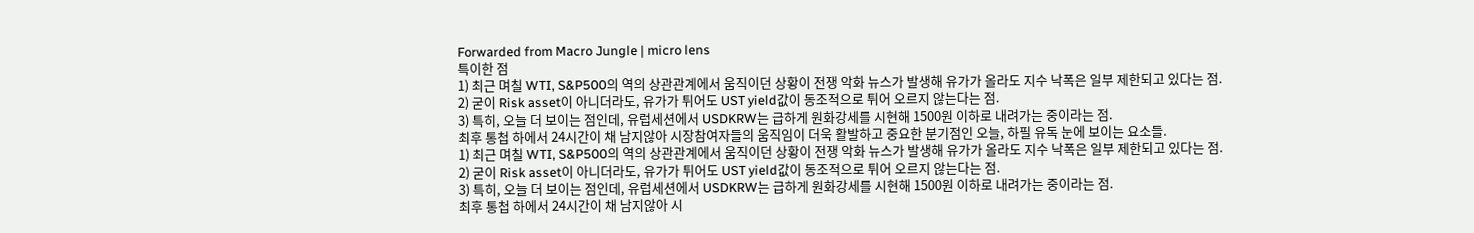Forwarded from Macro Jungle | micro lens
특이한 점
1) 최근 며칠 WTI, S&P500의 역의 상관관계에서 움직이던 상황이 전쟁 악화 뉴스가 발생해 유가가 올라도 지수 낙폭은 일부 제한되고 있다는 점.
2) 굳이 Risk asset이 아니더라도, 유가가 튀어도 UST yield값이 동조적으로 튀어 오르지 않는다는 점.
3) 특히, 오늘 더 보이는 점인데, 유럽세션에서 USDKRW는 급하게 원화강세를 시현해 1500원 이하로 내려가는 중이라는 점.
최후 통첩 하에서 24시간이 채 남지않아 시장참여자들의 움직임이 더욱 활발하고 중요한 분기점인 오늘, 하필 유독 눈에 보이는 요소들.
1) 최근 며칠 WTI, S&P500의 역의 상관관계에서 움직이던 상황이 전쟁 악화 뉴스가 발생해 유가가 올라도 지수 낙폭은 일부 제한되고 있다는 점.
2) 굳이 Risk asset이 아니더라도, 유가가 튀어도 UST yield값이 동조적으로 튀어 오르지 않는다는 점.
3) 특히, 오늘 더 보이는 점인데, 유럽세션에서 USDKRW는 급하게 원화강세를 시현해 1500원 이하로 내려가는 중이라는 점.
최후 통첩 하에서 24시간이 채 남지않아 시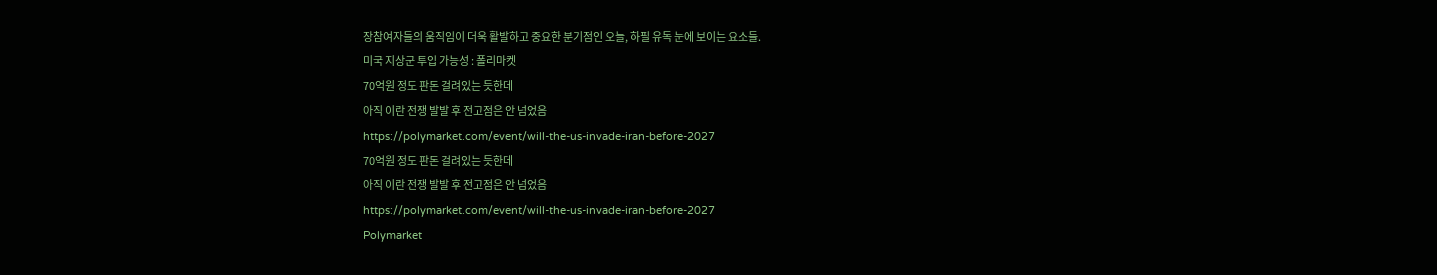장참여자들의 움직임이 더욱 활발하고 중요한 분기점인 오늘, 하필 유독 눈에 보이는 요소들.
미국 지상군 투입 가능성 : 폴리마켓
70억원 정도 판돈 걸려있는 듯한데
아직 이란 전쟁 발발 후 전고점은 안 넘었음
https://polymarket.com/event/will-the-us-invade-iran-before-2027
70억원 정도 판돈 걸려있는 듯한데
아직 이란 전쟁 발발 후 전고점은 안 넘었음
https://polymarket.com/event/will-the-us-invade-iran-before-2027
Polymarket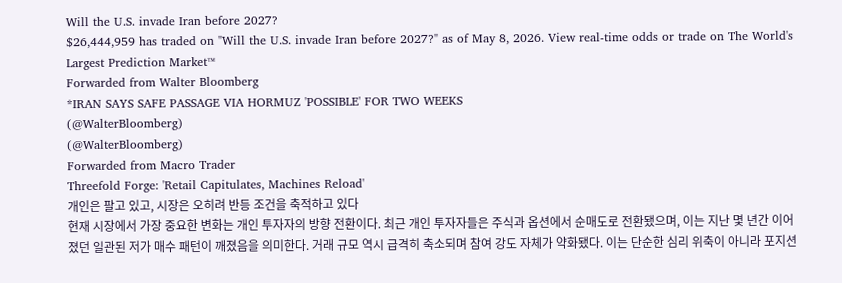Will the U.S. invade Iran before 2027?
$26,444,959 has traded on "Will the U.S. invade Iran before 2027?" as of May 8, 2026. View real-time odds or trade on The World's Largest Prediction Market™
Forwarded from Walter Bloomberg
*IRAN SAYS SAFE PASSAGE VIA HORMUZ 'POSSIBLE' FOR TWO WEEKS
(@WalterBloomberg)
(@WalterBloomberg)
Forwarded from Macro Trader
Threefold Forge: 'Retail Capitulates, Machines Reload'
개인은 팔고 있고, 시장은 오히려 반등 조건을 축적하고 있다
현재 시장에서 가장 중요한 변화는 개인 투자자의 방향 전환이다. 최근 개인 투자자들은 주식과 옵션에서 순매도로 전환됐으며, 이는 지난 몇 년간 이어졌던 일관된 저가 매수 패턴이 깨졌음을 의미한다. 거래 규모 역시 급격히 축소되며 참여 강도 자체가 약화됐다. 이는 단순한 심리 위축이 아니라 포지션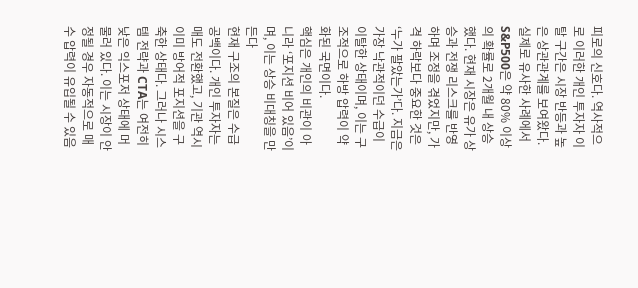피로의 신호다. 역사적으로 이러한 개인 투자자 이탈 구간은 시장 반등과 높은 상관관계를 보여왔다. 실제로 유사한 사례에서 S&P500은 약 80% 이상의 확률로 2개월 내 상승했다. 현재 시장은 유가 상승과 전쟁 리스크를 반영하며 조정을 겪었지만, 가격 하락보다 중요한 것은 ‘누가 팔았는가’다. 지금은 가장 낙관적이던 수급이 이탈한 상태이며, 이는 구조적으로 하방 압력이 약화된 국면이다.
핵심은 개인의 비관이 아니라 ‘포지션 비어 있음’이며, 이는 상승 비대칭을 만든다
현재 구조의 본질은 수급 공백이다. 개인 투자자는 매도 전환했고, 기관 역시 이미 방어적 포지션을 구축한 상태다. 그러나 시스템 전략과 CTA는 여전히 낮은 익스포저 상태에 머물러 있다. 이는 시장이 안정될 경우 자동적으로 매수 압력이 유입될 수 있음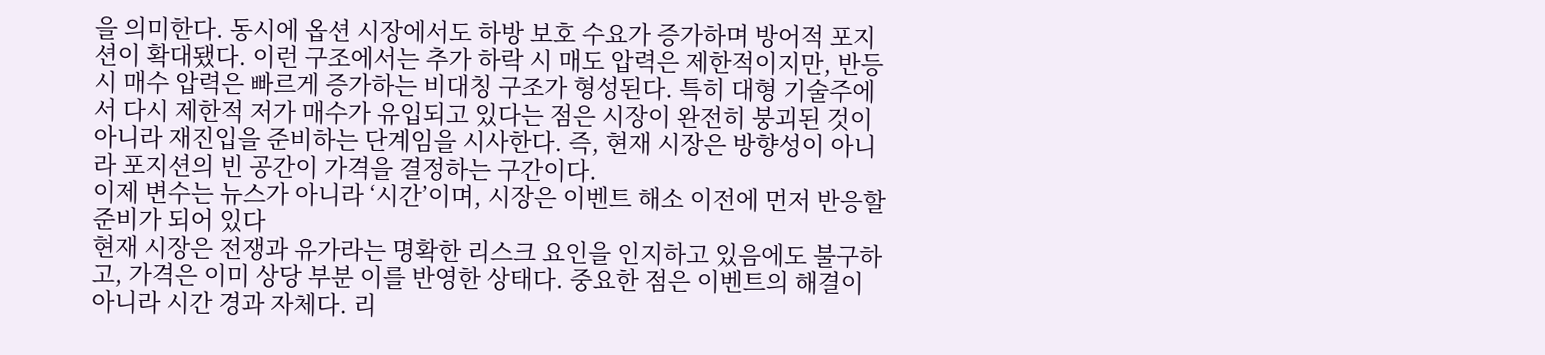을 의미한다. 동시에 옵션 시장에서도 하방 보호 수요가 증가하며 방어적 포지션이 확대됐다. 이런 구조에서는 추가 하락 시 매도 압력은 제한적이지만, 반등 시 매수 압력은 빠르게 증가하는 비대칭 구조가 형성된다. 특히 대형 기술주에서 다시 제한적 저가 매수가 유입되고 있다는 점은 시장이 완전히 붕괴된 것이 아니라 재진입을 준비하는 단계임을 시사한다. 즉, 현재 시장은 방향성이 아니라 포지션의 빈 공간이 가격을 결정하는 구간이다.
이제 변수는 뉴스가 아니라 ‘시간’이며, 시장은 이벤트 해소 이전에 먼저 반응할 준비가 되어 있다
현재 시장은 전쟁과 유가라는 명확한 리스크 요인을 인지하고 있음에도 불구하고, 가격은 이미 상당 부분 이를 반영한 상태다. 중요한 점은 이벤트의 해결이 아니라 시간 경과 자체다. 리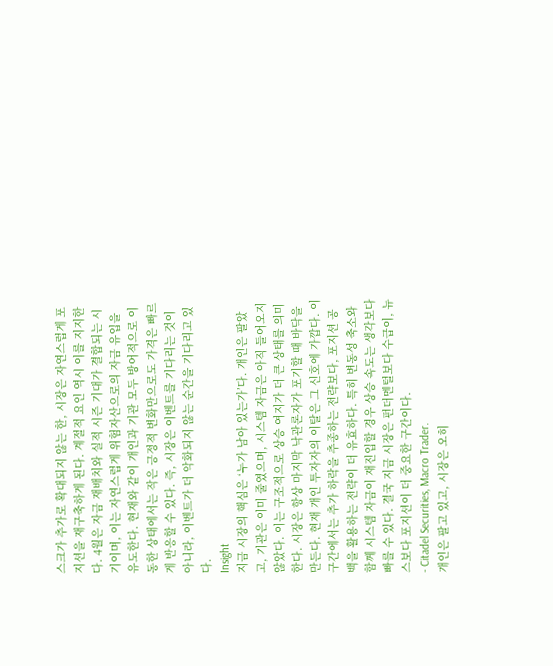스크가 추가로 확대되지 않는 한, 시장은 자연스럽게 포지션을 재구축하게 된다. 계절적 요인 역시 이를 지지한다. 4월은 자금 재배치와 실적 시즌 기대가 결합되는 시기이며, 이는 자연스럽게 위험자산으로의 자금 유입을 유도한다. 현재와 같이 개인과 기관 모두 방어적으로 이동한 상태에서는 작은 긍정적 변화만으로도 가격은 빠르게 반응할 수 있다. 즉, 시장은 이벤트를 기다리는 것이 아니라, 이벤트가 더 악화되지 않는 순간을 기다리고 있다.
Insight
지금 시장의 핵심은 ‘누가 남아 있는가’다. 개인은 팔았고, 기관은 이미 줄였으며, 시스템 자금은 아직 들어오지 않았다. 이는 구조적으로 상승 여지가 더 큰 상태를 의미한다. 시장은 항상 마지막 낙관론자가 포기할 때 바닥을 만든다. 현재 개인 투자자의 이탈은 그 신호에 가깝다. 이 구간에서는 추가 하락을 추종하는 전략보다, 포지션 공백을 활용하는 전략이 더 유효하다. 특히 변동성 축소와 함께 시스템 자금이 재진입할 경우 상승 속도는 생각보다 빠를 수 있다. 결국 지금 시장은 펀더멘털보다 수급이, 뉴스보다 포지션이 더 중요한 구간이다.
- Citadel Securities, Macro Trader.
개인은 팔고 있고, 시장은 오히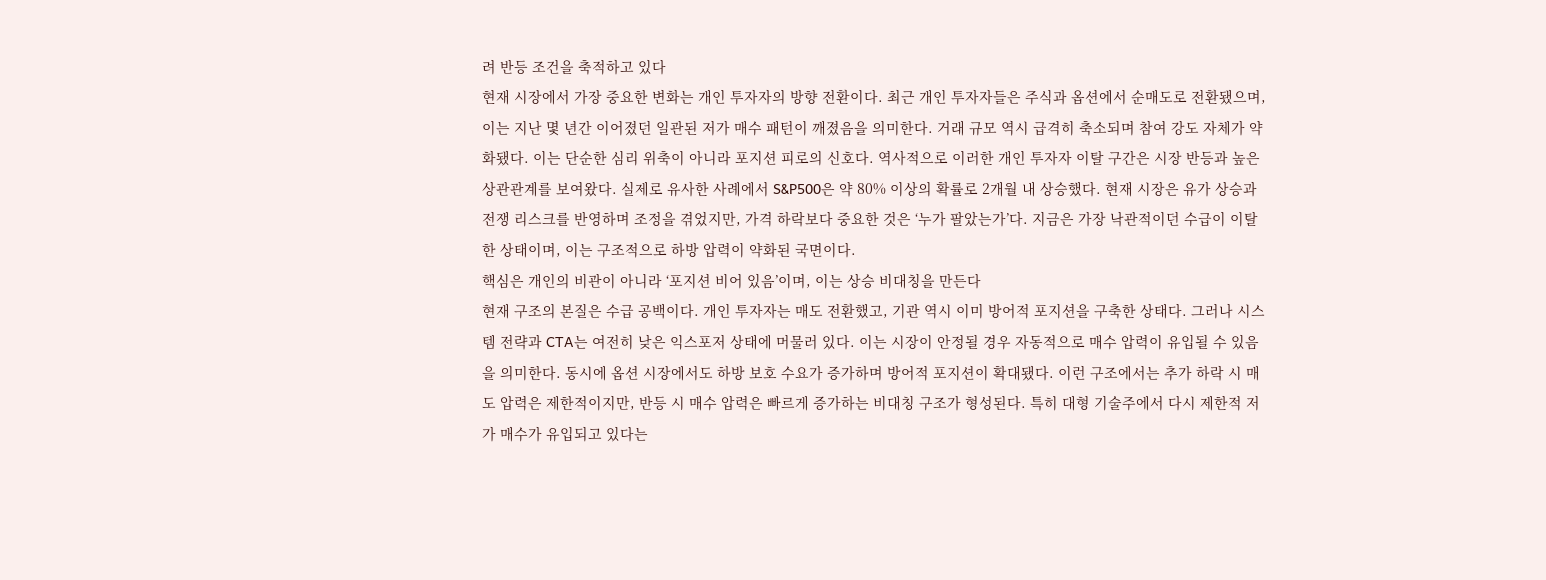려 반등 조건을 축적하고 있다
현재 시장에서 가장 중요한 변화는 개인 투자자의 방향 전환이다. 최근 개인 투자자들은 주식과 옵션에서 순매도로 전환됐으며, 이는 지난 몇 년간 이어졌던 일관된 저가 매수 패턴이 깨졌음을 의미한다. 거래 규모 역시 급격히 축소되며 참여 강도 자체가 약화됐다. 이는 단순한 심리 위축이 아니라 포지션 피로의 신호다. 역사적으로 이러한 개인 투자자 이탈 구간은 시장 반등과 높은 상관관계를 보여왔다. 실제로 유사한 사례에서 S&P500은 약 80% 이상의 확률로 2개월 내 상승했다. 현재 시장은 유가 상승과 전쟁 리스크를 반영하며 조정을 겪었지만, 가격 하락보다 중요한 것은 ‘누가 팔았는가’다. 지금은 가장 낙관적이던 수급이 이탈한 상태이며, 이는 구조적으로 하방 압력이 약화된 국면이다.
핵심은 개인의 비관이 아니라 ‘포지션 비어 있음’이며, 이는 상승 비대칭을 만든다
현재 구조의 본질은 수급 공백이다. 개인 투자자는 매도 전환했고, 기관 역시 이미 방어적 포지션을 구축한 상태다. 그러나 시스템 전략과 CTA는 여전히 낮은 익스포저 상태에 머물러 있다. 이는 시장이 안정될 경우 자동적으로 매수 압력이 유입될 수 있음을 의미한다. 동시에 옵션 시장에서도 하방 보호 수요가 증가하며 방어적 포지션이 확대됐다. 이런 구조에서는 추가 하락 시 매도 압력은 제한적이지만, 반등 시 매수 압력은 빠르게 증가하는 비대칭 구조가 형성된다. 특히 대형 기술주에서 다시 제한적 저가 매수가 유입되고 있다는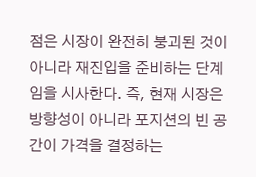점은 시장이 완전히 붕괴된 것이 아니라 재진입을 준비하는 단계임을 시사한다. 즉, 현재 시장은 방향성이 아니라 포지션의 빈 공간이 가격을 결정하는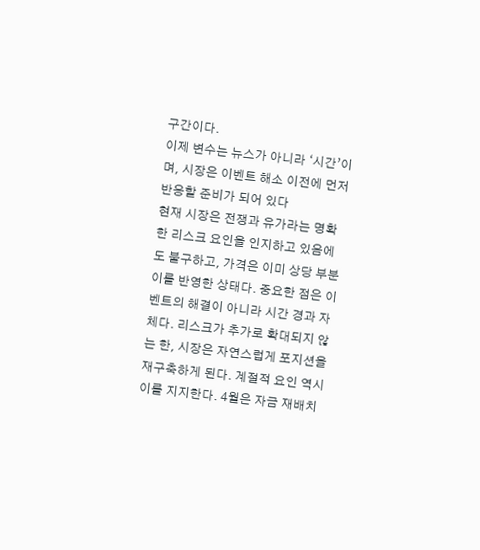구간이다.
이제 변수는 뉴스가 아니라 ‘시간’이며, 시장은 이벤트 해소 이전에 먼저 반응할 준비가 되어 있다
현재 시장은 전쟁과 유가라는 명확한 리스크 요인을 인지하고 있음에도 불구하고, 가격은 이미 상당 부분 이를 반영한 상태다. 중요한 점은 이벤트의 해결이 아니라 시간 경과 자체다. 리스크가 추가로 확대되지 않는 한, 시장은 자연스럽게 포지션을 재구축하게 된다. 계절적 요인 역시 이를 지지한다. 4월은 자금 재배치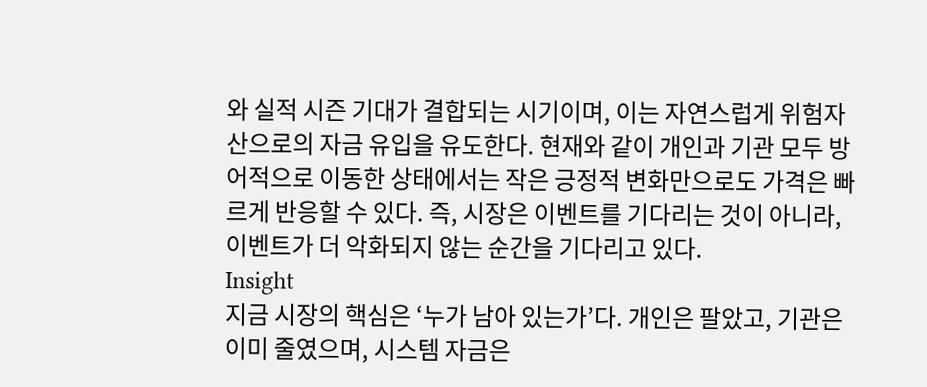와 실적 시즌 기대가 결합되는 시기이며, 이는 자연스럽게 위험자산으로의 자금 유입을 유도한다. 현재와 같이 개인과 기관 모두 방어적으로 이동한 상태에서는 작은 긍정적 변화만으로도 가격은 빠르게 반응할 수 있다. 즉, 시장은 이벤트를 기다리는 것이 아니라, 이벤트가 더 악화되지 않는 순간을 기다리고 있다.
Insight
지금 시장의 핵심은 ‘누가 남아 있는가’다. 개인은 팔았고, 기관은 이미 줄였으며, 시스템 자금은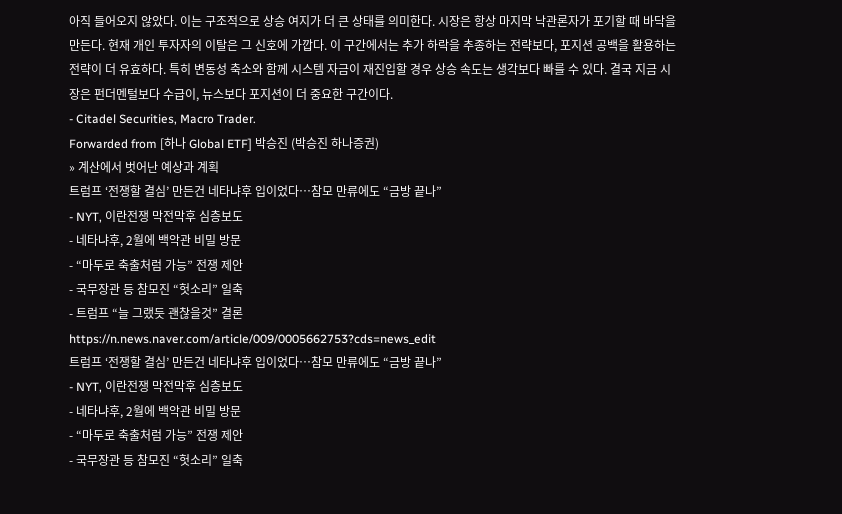아직 들어오지 않았다. 이는 구조적으로 상승 여지가 더 큰 상태를 의미한다. 시장은 항상 마지막 낙관론자가 포기할 때 바닥을 만든다. 현재 개인 투자자의 이탈은 그 신호에 가깝다. 이 구간에서는 추가 하락을 추종하는 전략보다, 포지션 공백을 활용하는 전략이 더 유효하다. 특히 변동성 축소와 함께 시스템 자금이 재진입할 경우 상승 속도는 생각보다 빠를 수 있다. 결국 지금 시장은 펀더멘털보다 수급이, 뉴스보다 포지션이 더 중요한 구간이다.
- Citadel Securities, Macro Trader.
Forwarded from [하나 Global ETF] 박승진 (박승진 하나증권)
» 계산에서 벗어난 예상과 계획
트럼프 ‘전쟁할 결심’ 만든건 네타냐후 입이었다…참모 만류에도 “금방 끝나”
- NYT, 이란전쟁 막전막후 심층보도
- 네타냐후, 2월에 백악관 비밀 방문
- “마두로 축출처럼 가능” 전쟁 제안
- 국무장관 등 참모진 “헛소리” 일축
- 트럼프 “늘 그랬듯 괜찮을것” 결론
https://n.news.naver.com/article/009/0005662753?cds=news_edit
트럼프 ‘전쟁할 결심’ 만든건 네타냐후 입이었다…참모 만류에도 “금방 끝나”
- NYT, 이란전쟁 막전막후 심층보도
- 네타냐후, 2월에 백악관 비밀 방문
- “마두로 축출처럼 가능” 전쟁 제안
- 국무장관 등 참모진 “헛소리” 일축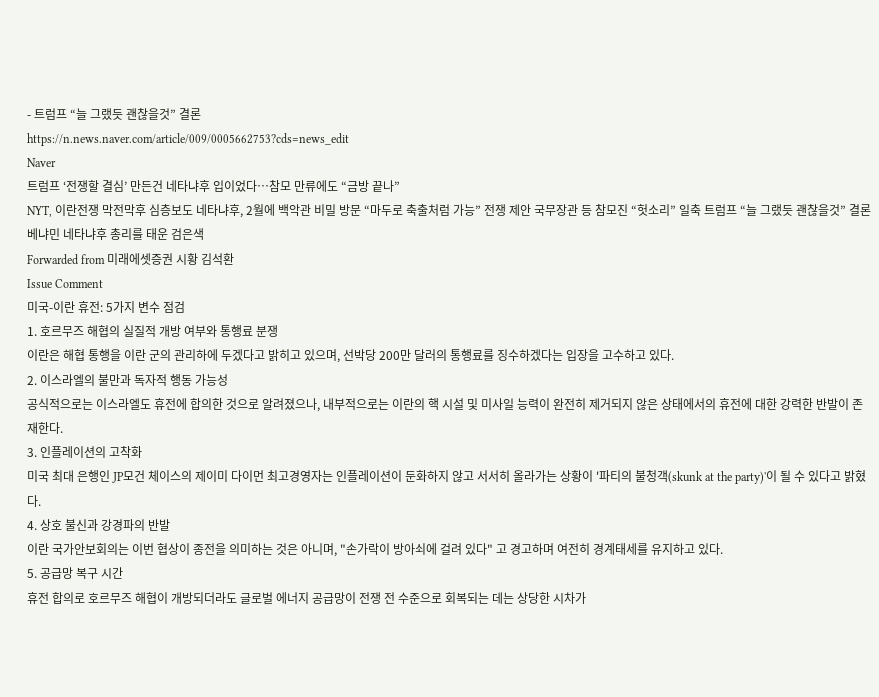- 트럼프 “늘 그랬듯 괜찮을것” 결론
https://n.news.naver.com/article/009/0005662753?cds=news_edit
Naver
트럼프 ‘전쟁할 결심’ 만든건 네타냐후 입이었다…참모 만류에도 “금방 끝나”
NYT, 이란전쟁 막전막후 심층보도 네타냐후, 2월에 백악관 비밀 방문 “마두로 축출처럼 가능” 전쟁 제안 국무장관 등 참모진 “헛소리” 일축 트럼프 “늘 그랬듯 괜찮을것” 결론 베냐민 네타냐후 총리를 태운 검은색
Forwarded from 미래에셋증권 시황 김석환
Issue Comment
미국-이란 휴전: 5가지 변수 점검
1. 호르무즈 해협의 실질적 개방 여부와 통행료 분쟁
이란은 해협 통행을 이란 군의 관리하에 두겠다고 밝히고 있으며, 선박당 200만 달러의 통행료를 징수하겠다는 입장을 고수하고 있다.
2. 이스라엘의 불만과 독자적 행동 가능성
공식적으로는 이스라엘도 휴전에 합의한 것으로 알려졌으나, 내부적으로는 이란의 핵 시설 및 미사일 능력이 완전히 제거되지 않은 상태에서의 휴전에 대한 강력한 반발이 존재한다.
3. 인플레이션의 고착화
미국 최대 은행인 JP모건 체이스의 제이미 다이먼 최고경영자는 인플레이션이 둔화하지 않고 서서히 올라가는 상황이 '파티의 불청객(skunk at the party)'이 될 수 있다고 밝혔다.
4. 상호 불신과 강경파의 반발
이란 국가안보회의는 이번 협상이 종전을 의미하는 것은 아니며, "손가락이 방아쇠에 걸려 있다" 고 경고하며 여전히 경계태세를 유지하고 있다.
5. 공급망 복구 시간
휴전 합의로 호르무즈 해협이 개방되더라도 글로벌 에너지 공급망이 전쟁 전 수준으로 회복되는 데는 상당한 시차가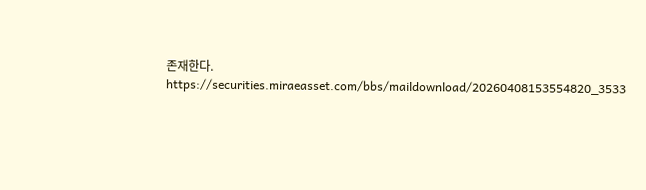존재한다.
https://securities.miraeasset.com/bbs/maildownload/20260408153554820_3533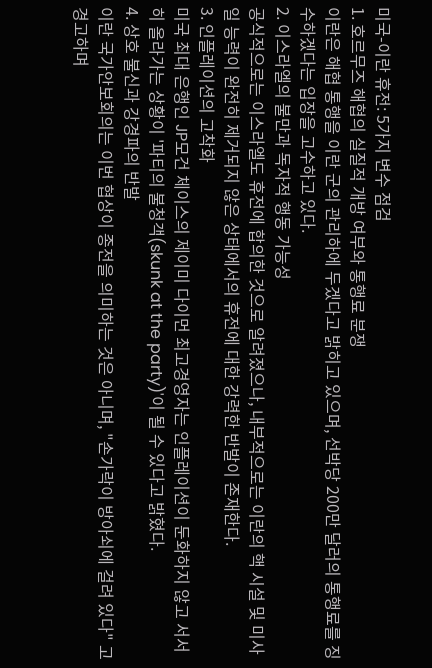미국-이란 휴전: 5가지 변수 점검
1. 호르무즈 해협의 실질적 개방 여부와 통행료 분쟁
이란은 해협 통행을 이란 군의 관리하에 두겠다고 밝히고 있으며, 선박당 200만 달러의 통행료를 징수하겠다는 입장을 고수하고 있다.
2. 이스라엘의 불만과 독자적 행동 가능성
공식적으로는 이스라엘도 휴전에 합의한 것으로 알려졌으나, 내부적으로는 이란의 핵 시설 및 미사일 능력이 완전히 제거되지 않은 상태에서의 휴전에 대한 강력한 반발이 존재한다.
3. 인플레이션의 고착화
미국 최대 은행인 JP모건 체이스의 제이미 다이먼 최고경영자는 인플레이션이 둔화하지 않고 서서히 올라가는 상황이 '파티의 불청객(skunk at the party)'이 될 수 있다고 밝혔다.
4. 상호 불신과 강경파의 반발
이란 국가안보회의는 이번 협상이 종전을 의미하는 것은 아니며, "손가락이 방아쇠에 걸려 있다" 고 경고하며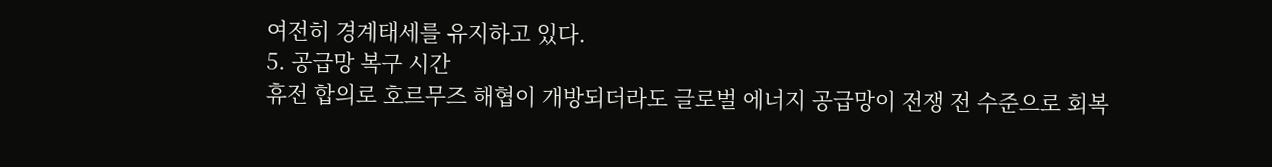여전히 경계태세를 유지하고 있다.
5. 공급망 복구 시간
휴전 합의로 호르무즈 해협이 개방되더라도 글로벌 에너지 공급망이 전쟁 전 수준으로 회복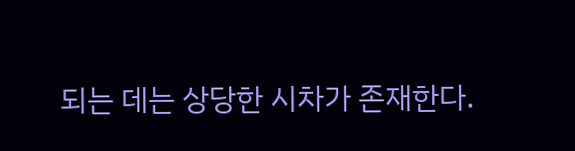되는 데는 상당한 시차가 존재한다.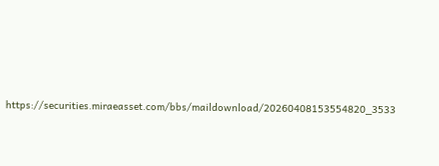https://securities.miraeasset.com/bbs/maildownload/20260408153554820_3533